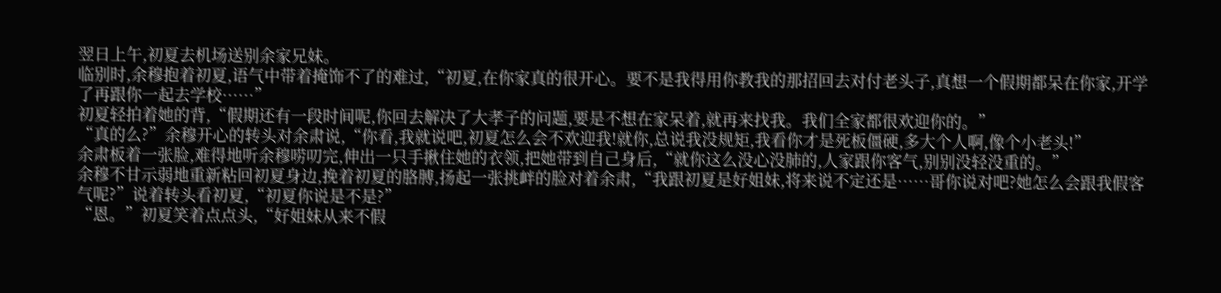翌日上午,初夏去机场送别余家兄妹。
临别时,余穆抱着初夏,语气中带着掩饰不了的难过,“初夏,在你家真的很开心。要不是我得用你教我的那招回去对付老头子,真想一个假期都呆在你家,开学了再跟你一起去学校……”
初夏轻拍着她的背,“假期还有一段时间呢,你回去解决了大孝子的问题,要是不想在家呆着,就再来找我。我们全家都很欢迎你的。”
“真的么?”余穆开心的转头对余肃说,“你看,我就说吧,初夏怎么会不欢迎我!就你,总说我没规矩,我看你才是死板僵硬,多大个人啊,像个小老头!”
余肃板着一张脸,难得地听余穆唠叨完,伸出一只手揪住她的衣领,把她带到自己身后,“就你这么没心没肺的,人家跟你客气,别别没轻没重的。”
余穆不甘示弱地重新粘回初夏身边,挽着初夏的胳膊,扬起一张挑衅的脸对着余肃,“我跟初夏是好姐妹,将来说不定还是……哥你说对吧?她怎么会跟我假客气呢?”说着转头看初夏,“初夏你说是不是?”
“恩。”初夏笑着点点头,“好姐妹从来不假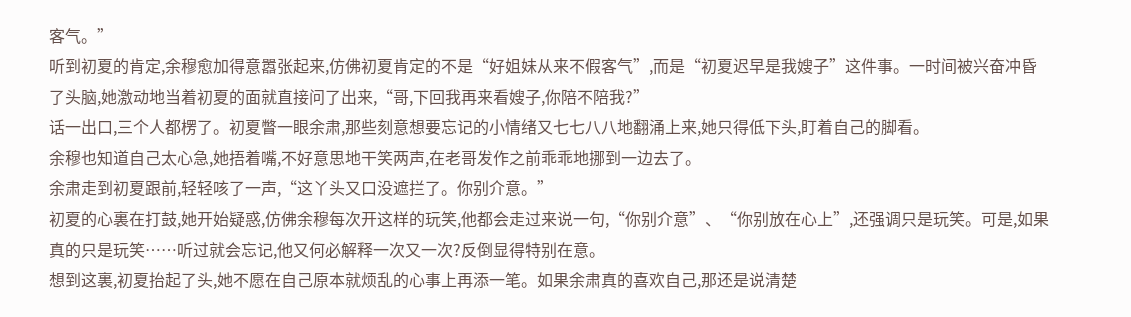客气。”
听到初夏的肯定,余穆愈加得意嚣张起来,仿佛初夏肯定的不是“好姐妹从来不假客气”,而是“初夏迟早是我嫂子”这件事。一时间被兴奋冲昏了头脑,她激动地当着初夏的面就直接问了出来,“哥,下回我再来看嫂子,你陪不陪我?”
话一出口,三个人都楞了。初夏瞥一眼余肃,那些刻意想要忘记的小情绪又七七八八地翻涌上来,她只得低下头,盯着自己的脚看。
余穆也知道自己太心急,她捂着嘴,不好意思地干笑两声,在老哥发作之前乖乖地挪到一边去了。
余肃走到初夏跟前,轻轻咳了一声,“这丫头又口没遮拦了。你别介意。”
初夏的心裏在打鼓,她开始疑惑,仿佛余穆每次开这样的玩笑,他都会走过来说一句,“你别介意”、“你别放在心上”,还强调只是玩笑。可是,如果真的只是玩笑……听过就会忘记,他又何必解释一次又一次?反倒显得特别在意。
想到这裏,初夏抬起了头,她不愿在自己原本就烦乱的心事上再添一笔。如果余肃真的喜欢自己,那还是说清楚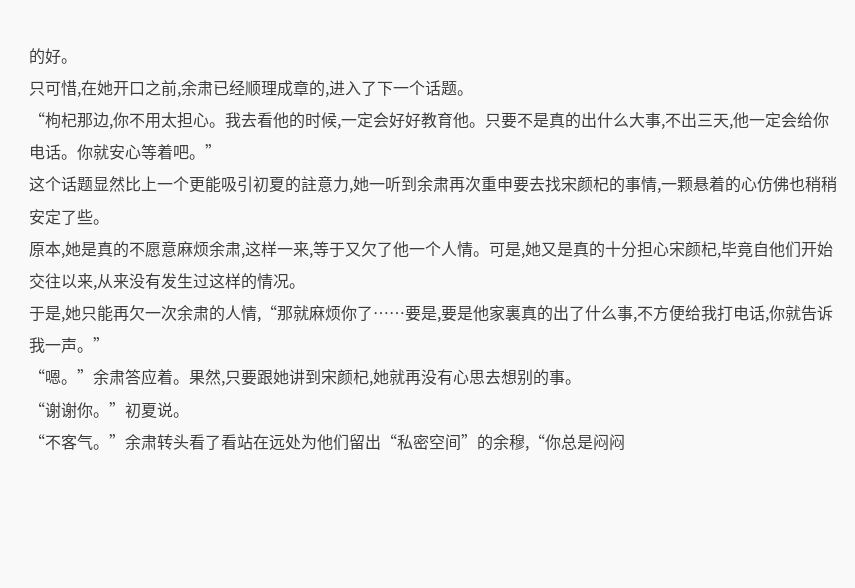的好。
只可惜,在她开口之前,余肃已经顺理成章的,进入了下一个话题。
“枸杞那边,你不用太担心。我去看他的时候,一定会好好教育他。只要不是真的出什么大事,不出三天,他一定会给你电话。你就安心等着吧。”
这个话题显然比上一个更能吸引初夏的註意力,她一听到余肃再次重申要去找宋颜杞的事情,一颗悬着的心仿佛也稍稍安定了些。
原本,她是真的不愿意麻烦余肃,这样一来,等于又欠了他一个人情。可是,她又是真的十分担心宋颜杞,毕竟自他们开始交往以来,从来没有发生过这样的情况。
于是,她只能再欠一次余肃的人情,“那就麻烦你了……要是,要是他家裏真的出了什么事,不方便给我打电话,你就告诉我一声。”
“嗯。”余肃答应着。果然,只要跟她讲到宋颜杞,她就再没有心思去想别的事。
“谢谢你。”初夏说。
“不客气。”余肃转头看了看站在远处为他们留出“私密空间”的余穆,“你总是闷闷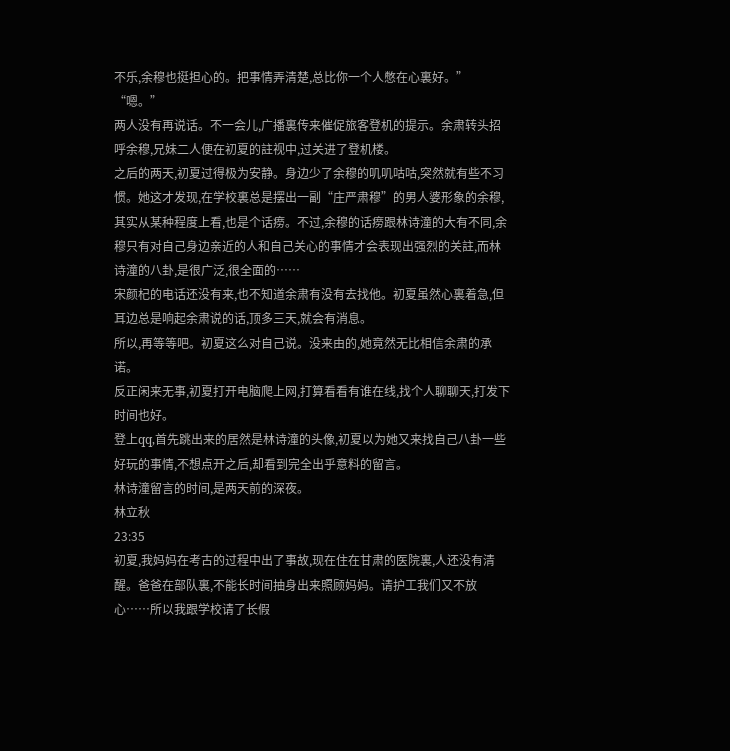不乐,余穆也挺担心的。把事情弄清楚,总比你一个人憋在心裏好。”
“嗯。”
两人没有再说话。不一会儿,广播裏传来催促旅客登机的提示。余肃转头招呼余穆,兄妹二人便在初夏的註视中,过关进了登机楼。
之后的两天,初夏过得极为安静。身边少了余穆的叽叽咕咕,突然就有些不习惯。她这才发现,在学校裏总是摆出一副“庄严肃穆”的男人婆形象的余穆,其实从某种程度上看,也是个话痨。不过,余穆的话痨跟林诗潼的大有不同,余穆只有对自己身边亲近的人和自己关心的事情才会表现出强烈的关註,而林诗潼的八卦,是很广泛,很全面的……
宋颜杞的电话还没有来,也不知道余肃有没有去找他。初夏虽然心裏着急,但耳边总是响起余肃说的话,顶多三天,就会有消息。
所以,再等等吧。初夏这么对自己说。没来由的,她竟然无比相信余肃的承诺。
反正闲来无事,初夏打开电脑爬上网,打算看看有谁在线,找个人聊聊天,打发下时间也好。
登上qq,首先跳出来的居然是林诗潼的头像,初夏以为她又来找自己八卦一些好玩的事情,不想点开之后,却看到完全出乎意料的留言。
林诗潼留言的时间,是两天前的深夜。
林立秋
23:35
初夏,我妈妈在考古的过程中出了事故,现在住在甘肃的医院裏,人还没有清醒。爸爸在部队裏,不能长时间抽身出来照顾妈妈。请护工我们又不放心……所以我跟学校请了长假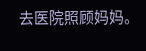去医院照顾妈妈。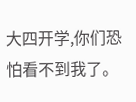大四开学,你们恐怕看不到我了。